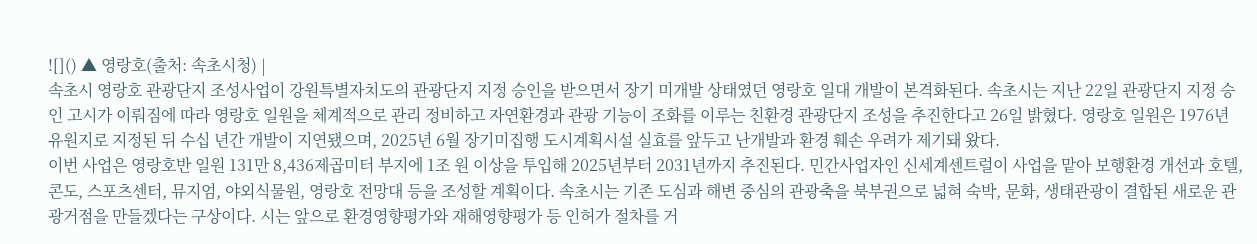![]() ▲ 영랑호(출처: 속초시청) |
속초시 영랑호 관광단지 조성사업이 강원특별자치도의 관광단지 지정 승인을 받으면서 장기 미개발 상태였던 영랑호 일대 개발이 본격화된다. 속초시는 지난 22일 관광단지 지정 승인 고시가 이뤄짐에 따라 영랑호 일원을 체계적으로 관리 정비하고 자연환경과 관광 기능이 조화를 이루는 친환경 관광단지 조성을 추진한다고 26일 밝혔다. 영랑호 일원은 1976년 유원지로 지정된 뒤 수십 년간 개발이 지연됐으며, 2025년 6월 장기미집행 도시계획시설 실효를 앞두고 난개발과 환경 훼손 우려가 제기돼 왔다.
이번 사업은 영랑호반 일원 131만 8,436제곱미터 부지에 1조 원 이상을 투입해 2025년부터 2031년까지 추진된다. 민간사업자인 신세계센트럴이 사업을 맡아 보행환경 개선과 호텔, 콘도, 스포츠센터, 뮤지엄, 야외식물원, 영랑호 전망대 등을 조성할 계획이다. 속초시는 기존 도심과 해변 중심의 관광축을 북부권으로 넓혀 숙박, 문화, 생태관광이 결합된 새로운 관광거점을 만들겠다는 구상이다. 시는 앞으로 환경영향평가와 재해영향평가 등 인허가 절차를 거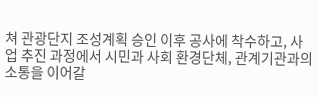쳐 관광단지 조성계획 승인 이후 공사에 착수하고, 사업 추진 과정에서 시민과 사회 환경단체, 관계기관과의 소통을 이어갈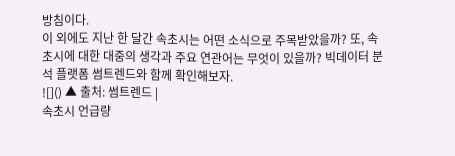방침이다.
이 외에도 지난 한 달간 속초시는 어떤 소식으로 주목받았을까? 또, 속초시에 대한 대중의 생각과 주요 연관어는 무엇이 있을까? 빅데이터 분석 플랫폼 썸트렌드와 함께 확인해보자.
![]() ▲ 출처: 썸트렌드 |
속초시 언급량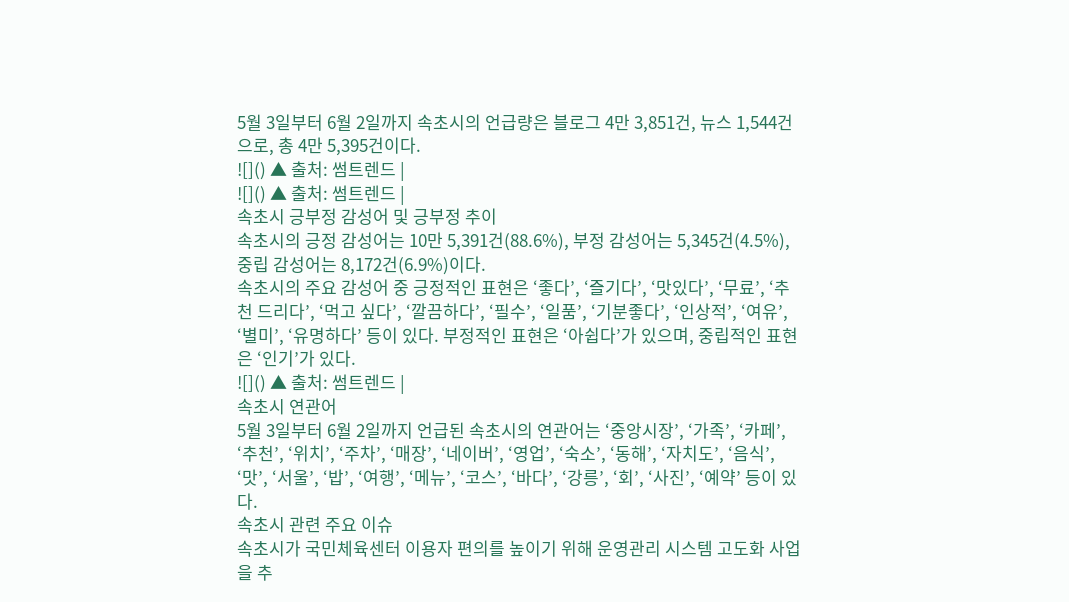5월 3일부터 6월 2일까지 속초시의 언급량은 블로그 4만 3,851건, 뉴스 1,544건으로, 총 4만 5,395건이다.
![]() ▲ 출처: 썸트렌드 |
![]() ▲ 출처: 썸트렌드 |
속초시 긍부정 감성어 및 긍부정 추이
속초시의 긍정 감성어는 10만 5,391건(88.6%), 부정 감성어는 5,345건(4.5%), 중립 감성어는 8,172건(6.9%)이다.
속초시의 주요 감성어 중 긍정적인 표현은 ‘좋다’, ‘즐기다’, ‘맛있다’, ‘무료’, ‘추천 드리다’, ‘먹고 싶다’, ‘깔끔하다’, ‘필수’, ‘일품’, ‘기분좋다’, ‘인상적’, ‘여유’, ‘별미’, ‘유명하다’ 등이 있다. 부정적인 표현은 ‘아쉽다’가 있으며, 중립적인 표현은 ‘인기’가 있다.
![]() ▲ 출처: 썸트렌드 |
속초시 연관어
5월 3일부터 6월 2일까지 언급된 속초시의 연관어는 ‘중앙시장’, ‘가족’, ‘카페’, ‘추천’, ‘위치’, ‘주차’, ‘매장’, ‘네이버’, ‘영업’, ‘숙소’, ‘동해’, ‘자치도’, ‘음식’, ‘맛’, ‘서울’, ‘밥’, ‘여행’, ‘메뉴’, ‘코스’, ‘바다’, ‘강릉’, ‘회’, ‘사진’, ‘예약’ 등이 있다.
속초시 관련 주요 이슈
속초시가 국민체육센터 이용자 편의를 높이기 위해 운영관리 시스템 고도화 사업을 추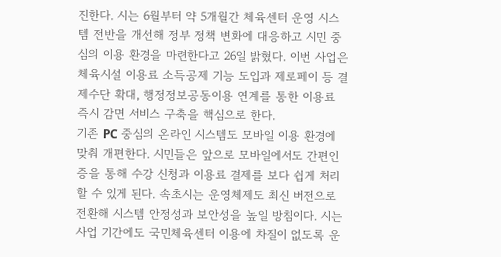진한다. 시는 6월부터 약 5개월간 체육센터 운영 시스템 전반을 개선해 정부 정책 변화에 대응하고 시민 중심의 이용 환경을 마련한다고 26일 밝혔다. 이번 사업은 체육시설 이용료 소득공제 기능 도입과 제로페이 등 결제수단 확대, 행정정보공동이용 연계를 통한 이용료 즉시 감면 서비스 구축을 핵심으로 한다.
기존 PC 중심의 온라인 시스템도 모바일 이용 환경에 맞춰 개편한다. 시민들은 앞으로 모바일에서도 간편인증을 통해 수강 신청과 이용료 결제를 보다 쉽게 처리할 수 있게 된다. 속초시는 운영체제도 최신 버전으로 전환해 시스템 안정성과 보안성을 높일 방침이다. 시는 사업 기간에도 국민체육센터 이용에 차질이 없도록 운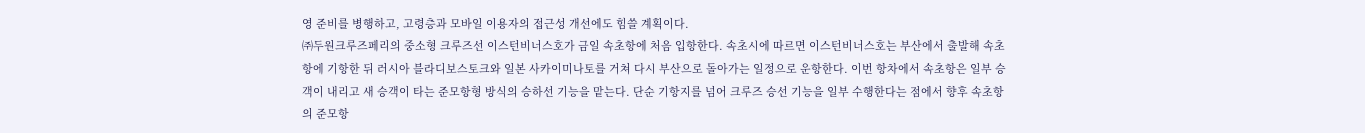영 준비를 병행하고, 고령층과 모바일 이용자의 접근성 개선에도 힘쓸 계획이다.
㈜두원크루즈페리의 중소형 크루즈선 이스턴비너스호가 금일 속초항에 처음 입항한다. 속초시에 따르면 이스턴비너스호는 부산에서 출발해 속초항에 기항한 뒤 러시아 블라디보스토크와 일본 사카이미나토를 거쳐 다시 부산으로 돌아가는 일정으로 운항한다. 이번 항차에서 속초항은 일부 승객이 내리고 새 승객이 타는 준모항형 방식의 승하선 기능을 맡는다. 단순 기항지를 넘어 크루즈 승선 기능을 일부 수행한다는 점에서 향후 속초항의 준모항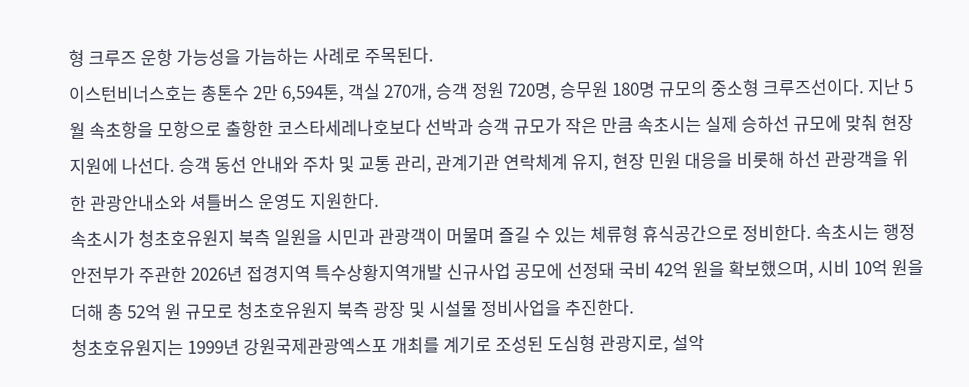형 크루즈 운항 가능성을 가늠하는 사례로 주목된다.
이스턴비너스호는 총톤수 2만 6,594톤, 객실 270개, 승객 정원 720명, 승무원 180명 규모의 중소형 크루즈선이다. 지난 5월 속초항을 모항으로 출항한 코스타세레나호보다 선박과 승객 규모가 작은 만큼 속초시는 실제 승하선 규모에 맞춰 현장 지원에 나선다. 승객 동선 안내와 주차 및 교통 관리, 관계기관 연락체계 유지, 현장 민원 대응을 비롯해 하선 관광객을 위한 관광안내소와 셔틀버스 운영도 지원한다.
속초시가 청초호유원지 북측 일원을 시민과 관광객이 머물며 즐길 수 있는 체류형 휴식공간으로 정비한다. 속초시는 행정안전부가 주관한 2026년 접경지역 특수상황지역개발 신규사업 공모에 선정돼 국비 42억 원을 확보했으며, 시비 10억 원을 더해 총 52억 원 규모로 청초호유원지 북측 광장 및 시설물 정비사업을 추진한다.
청초호유원지는 1999년 강원국제관광엑스포 개최를 계기로 조성된 도심형 관광지로, 설악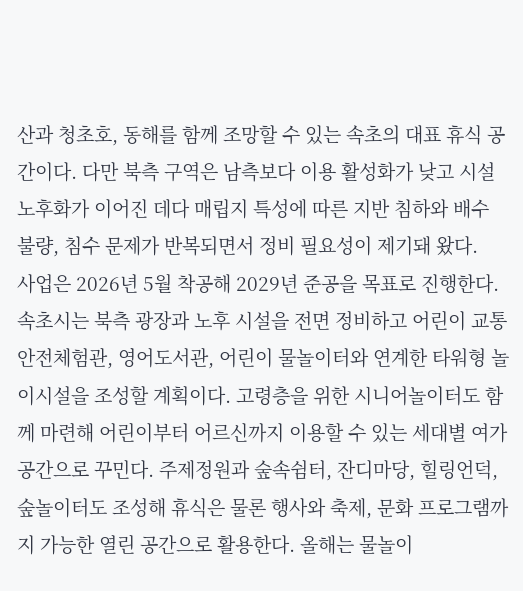산과 청초호, 동해를 함께 조망할 수 있는 속초의 대표 휴식 공간이다. 다만 북측 구역은 남측보다 이용 활성화가 낮고 시설 노후화가 이어진 데다 매립지 특성에 따른 지반 침하와 배수 불량, 침수 문제가 반복되면서 정비 필요성이 제기돼 왔다.
사업은 2026년 5월 착공해 2029년 준공을 목표로 진행한다. 속초시는 북측 광장과 노후 시설을 전면 정비하고 어린이 교통안전체험관, 영어도서관, 어린이 물놀이터와 연계한 타워형 놀이시설을 조성할 계획이다. 고령층을 위한 시니어놀이터도 함께 마련해 어린이부터 어르신까지 이용할 수 있는 세대별 여가 공간으로 꾸민다. 주제정원과 숲속쉼터, 잔디마당, 힐링언덕, 숲놀이터도 조성해 휴식은 물론 행사와 축제, 문화 프로그램까지 가능한 열린 공간으로 활용한다. 올해는 물놀이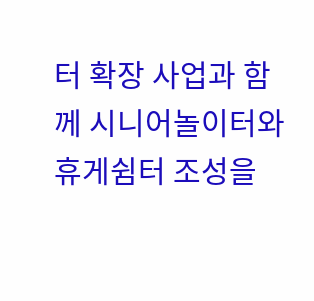터 확장 사업과 함께 시니어놀이터와 휴게쉼터 조성을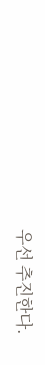우선 추진한다.